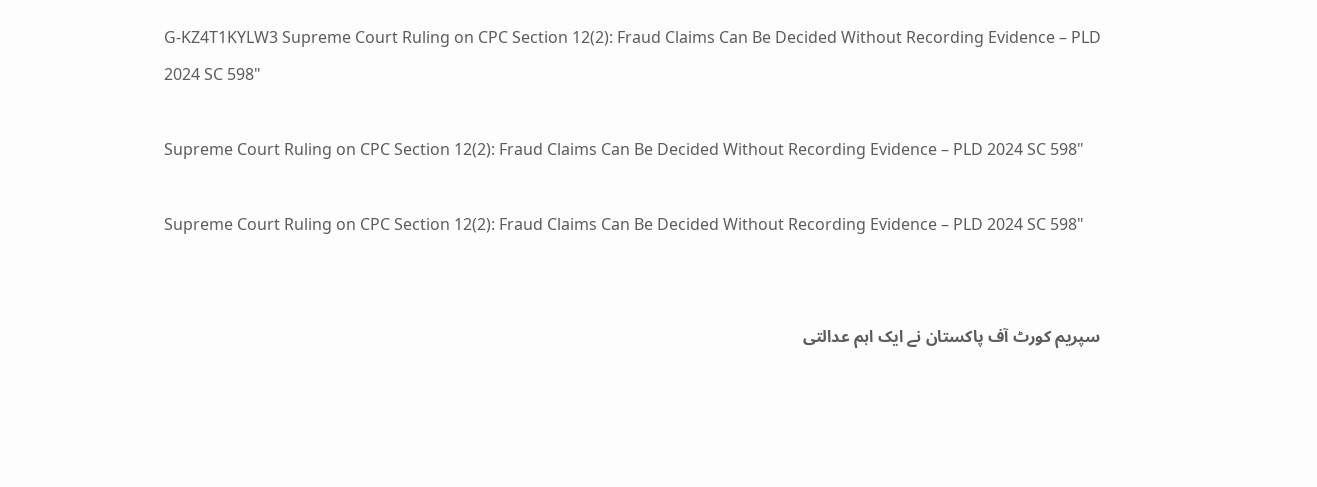G-KZ4T1KYLW3 Supreme Court Ruling on CPC Section 12(2): Fraud Claims Can Be Decided Without Recording Evidence – PLD 2024 SC 598"

Supreme Court Ruling on CPC Section 12(2): Fraud Claims Can Be Decided Without Recording Evidence – PLD 2024 SC 598"

Supreme Court Ruling on CPC Section 12(2): Fraud Claims Can Be Decided Without Recording Evidence – PLD 2024 SC 598"


سپریم کورٹ آف پاکستان نے ایک اہم عدالتی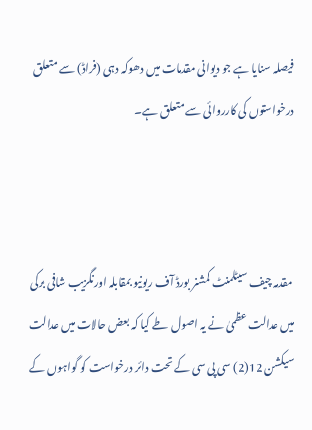فیصلہ سنایا ہے جو دیوانی مقدمات میں دھوکہ دہی (فراڈ) سے متعلق درخواستوں کی کارروائی سے متعلق ہے۔



 مقدمہ چیف سیٹلمنٹ کمشنر بورڈ آف ریونیو بمقابلہ اورنگزیب شافی برکی میں عدالت عظمیٰ نے یہ اصول طے کیا کہ بعض حالات میں عدالت سیکشن 12(2) سی پی سی کے تحت دائر درخواست کو گواہوں کے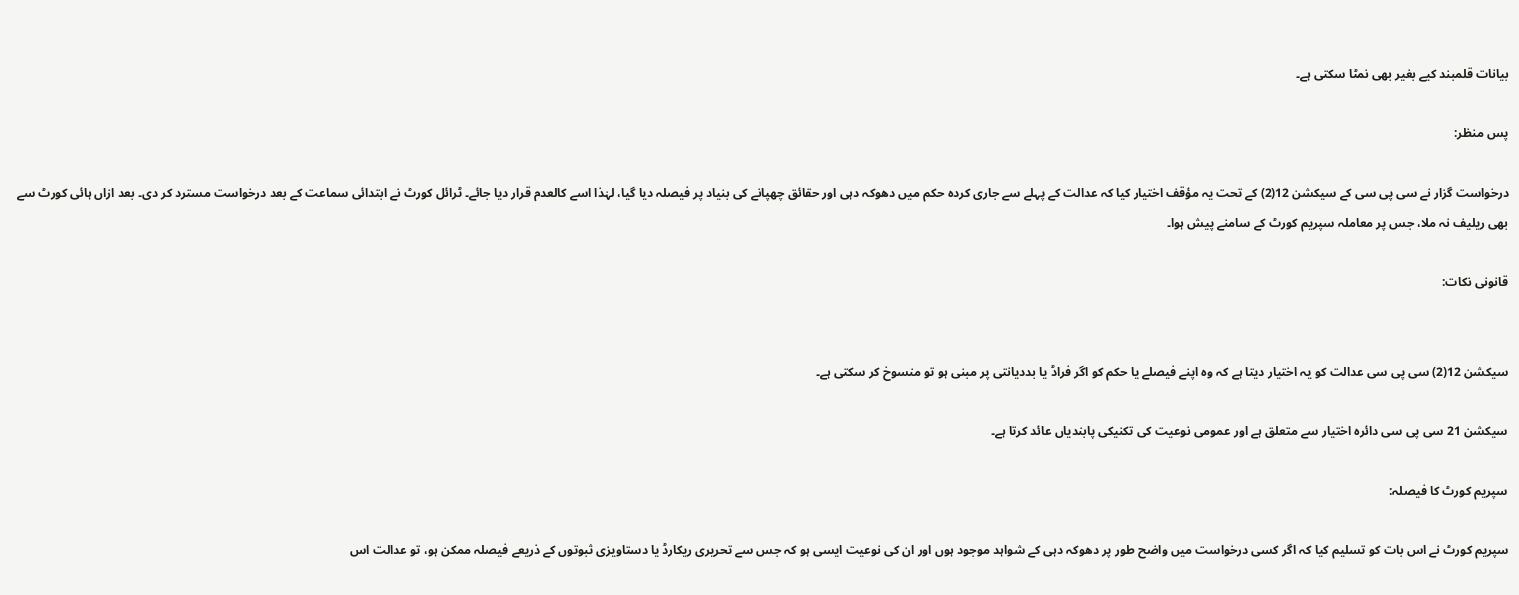بیانات قلمبند کیے بغیر بھی نمٹا سکتی ہے۔

پس منظر:

درخواست گزار نے سی پی سی کے سیکشن 12(2) کے تحت یہ مؤقف اختیار کیا کہ عدالت کے پہلے سے جاری کردہ حکم میں دھوکہ دہی اور حقائق چھپانے کی بنیاد پر فیصلہ دیا گیا، لہٰذا اسے کالعدم قرار دیا جائے۔ ٹرائل کورٹ نے ابتدائی سماعت کے بعد درخواست مسترد کر دی۔ بعد ازاں ہائی کورٹ سے بھی ریلیف نہ ملا، جس پر معاملہ سپریم کورٹ کے سامنے پیش ہوا۔

قانونی نکات:


سیکشن 12(2) سی پی سی عدالت کو یہ اختیار دیتا ہے کہ وہ اپنے فیصلے یا حکم کو اگر فراڈ یا بددیانتی پر مبنی ہو تو منسوخ کر سکتی ہے۔

سیکشن 21 سی پی سی دائرہ اختیار سے متعلق ہے اور عمومی نوعیت کی تکنیکی پابندیاں عائد کرتا ہے۔

سپریم کورٹ کا فیصلہ:

سپریم کورٹ نے اس بات کو تسلیم کیا کہ اگر کسی درخواست میں واضح طور پر دھوکہ دہی کے شواہد موجود ہوں اور ان کی نوعیت ایسی ہو کہ جس سے تحریری ریکارڈ یا دستاویزی ثبوتوں کے ذریعے فیصلہ ممکن ہو، تو عدالت اس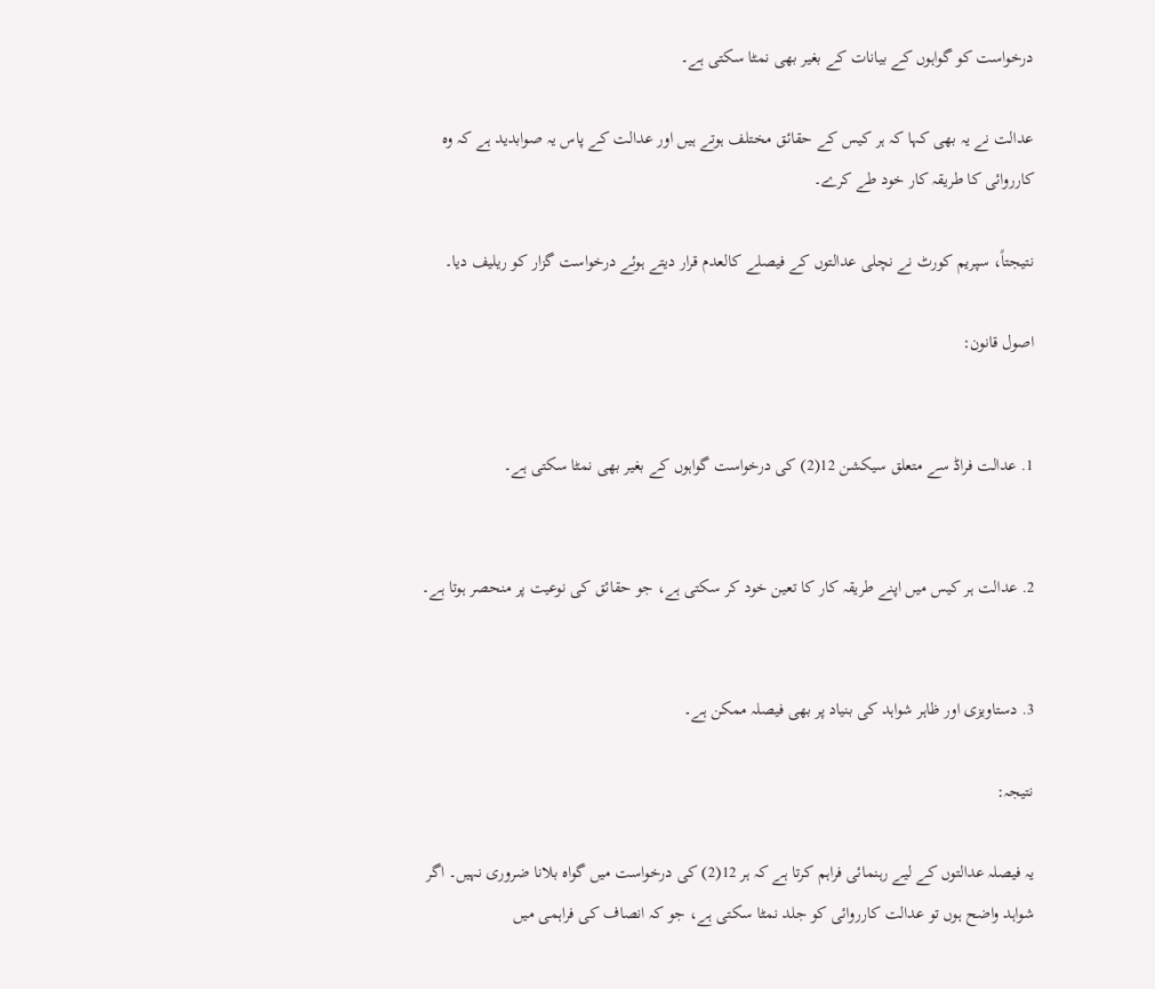درخواست کو گواہوں کے بیانات کے بغیر بھی نمٹا سکتی ہے۔

عدالت نے یہ بھی کہا کہ ہر کیس کے حقائق مختلف ہوتے ہیں اور عدالت کے پاس یہ صوابدید ہے کہ وہ کارروائی کا طریقہ کار خود طے کرے۔

نتیجتاً، سپریم کورٹ نے نچلی عدالتوں کے فیصلے کالعدم قرار دیتے ہوئے درخواست گزار کو ریلیف دیا۔

اصول قانون:


1. عدالت فراڈ سے متعلق سیکشن 12(2) کی درخواست گواہوں کے بغیر بھی نمٹا سکتی ہے۔


2. عدالت ہر کیس میں اپنے طریقہ کار کا تعین خود کر سکتی ہے، جو حقائق کی نوعیت پر منحصر ہوتا ہے۔


3. دستاویزی اور ظاہر شواہد کی بنیاد پر بھی فیصلہ ممکن ہے۔

نتیجہ:

یہ فیصلہ عدالتوں کے لیے رہنمائی فراہم کرتا ہے کہ ہر 12(2) کی درخواست میں گواہ بلانا ضروری نہیں۔ اگر شواہد واضح ہوں تو عدالت کارروائی کو جلد نمٹا سکتی ہے، جو کہ انصاف کی فراہمی میں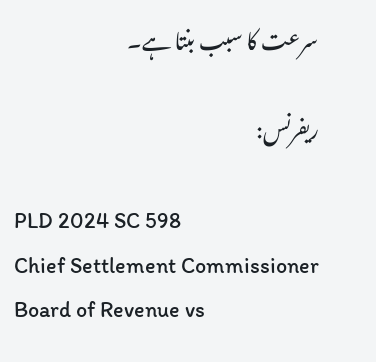سرعت کا سبب بنتا ہے۔

ریفرنس:

PLD 2024 SC 598
Chief Settlement Commissioner Board of Revenue vs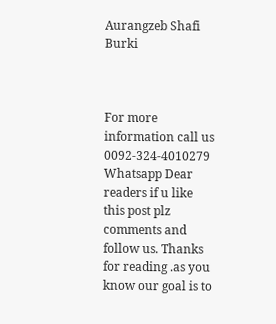Aurangzeb Shafi Burki



For more information call us 0092-324-4010279 Whatsapp Dear readers if u like this post plz comments and follow us. Thanks for reading .as you know our goal is to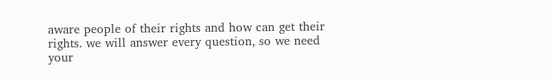aware people of their rights and how can get their rights. we will answer every question, so we need your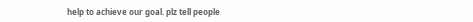help to achieve our goal. plz tell people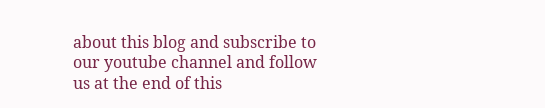about this blog and subscribe to our youtube channel and follow us at the end of this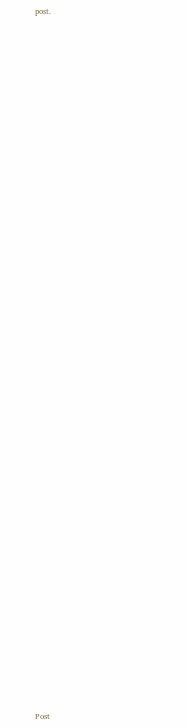post.







































































Post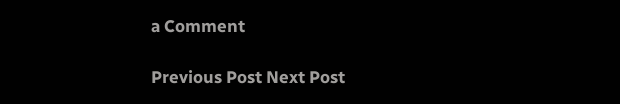a Comment

Previous Post Next Post